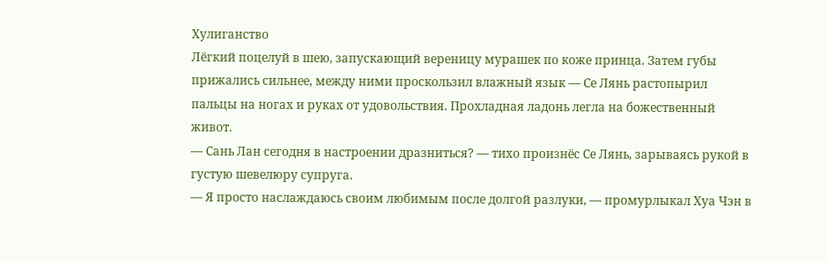Хулиганство
Лёгкий поцелуй в шею, запускающий вереницу мурашек по коже принца. Затем губы прижались сильнее, между ними проскользил влажный язык — Се Лянь растопырил пальцы на ногах и руках от удовольствия. Прохладная ладонь легла на божественный живот.
— Сань Лан сегодня в настроении дразниться? — тихо произнёс Се Лянь, зарываясь рукой в густую шевелюру супруга.
— Я просто наслаждаюсь своим любимым после долгой разлуки, — промурлыкал Хуа Чэн в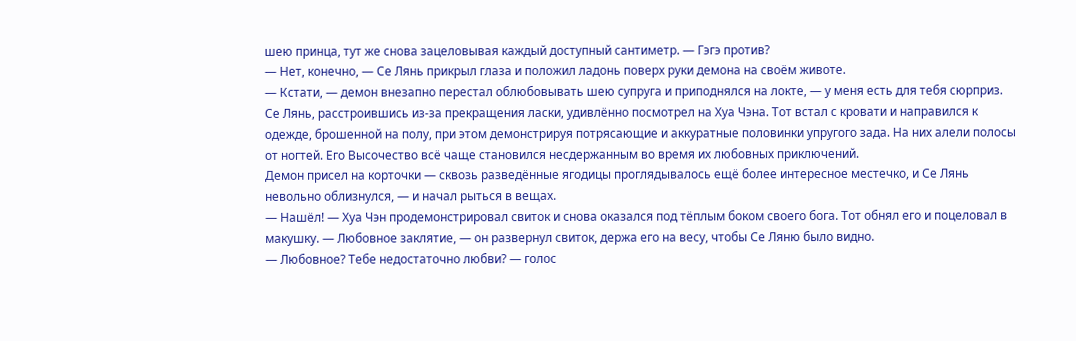шею принца, тут же снова зацеловывая каждый доступный сантиметр. — Гэгэ против?
— Нет, конечно, — Се Лянь прикрыл глаза и положил ладонь поверх руки демона на своём животе.
— Кстати, — демон внезапно перестал облюбовывать шею супруга и приподнялся на локте, — у меня есть для тебя сюрприз.
Се Лянь, расстроившись из-за прекращения ласки, удивлённо посмотрел на Хуа Чэна. Тот встал с кровати и направился к одежде, брошенной на полу, при этом демонстрируя потрясающие и аккуратные половинки упругого зада. На них алели полосы от ногтей. Его Высочество всё чаще становился несдержанным во время их любовных приключений.
Демон присел на корточки — сквозь разведённые ягодицы проглядывалось ещё более интересное местечко, и Се Лянь невольно облизнулся, — и начал рыться в вещах.
— Нашёл! — Хуа Чэн продемонстрировал свиток и снова оказался под тёплым боком своего бога. Тот обнял его и поцеловал в макушку. — Любовное заклятие, — он развернул свиток, держа его на весу, чтобы Се Ляню было видно.
— Любовное? Тебе недостаточно любви? — голос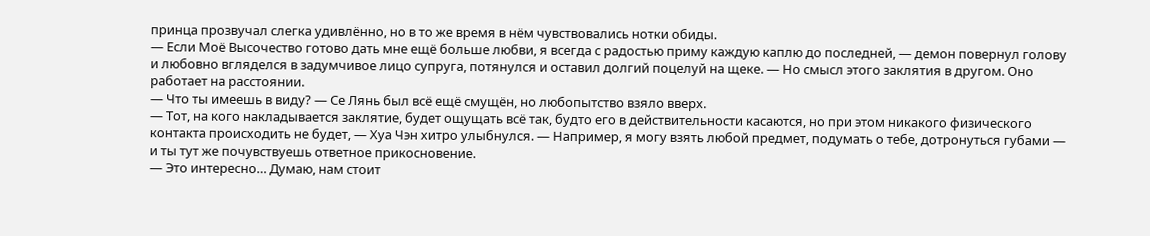принца прозвучал слегка удивлённо, но в то же время в нём чувствовались нотки обиды.
— Если Моё Высочество готово дать мне ещё больше любви, я всегда с радостью приму каждую каплю до последней, — демон повернул голову и любовно вгляделся в задумчивое лицо супруга, потянулся и оставил долгий поцелуй на щеке. — Но смысл этого заклятия в другом. Оно работает на расстоянии.
— Что ты имеешь в виду? — Се Лянь был всё ещё смущён, но любопытство взяло вверх.
— Тот, на кого накладывается заклятие, будет ощущать всё так, будто его в действительности касаются, но при этом никакого физического контакта происходить не будет, — Хуа Чэн хитро улыбнулся. — Например, я могу взять любой предмет, подумать о тебе, дотронуться губами — и ты тут же почувствуешь ответное прикосновение.
— Это интересно… Думаю, нам стоит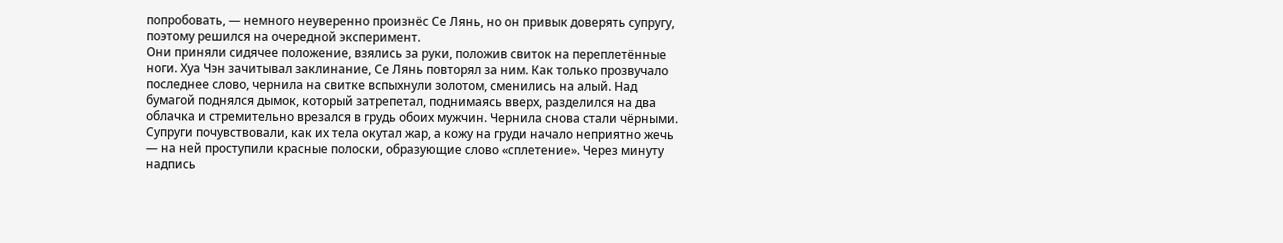попробовать, — немного неуверенно произнёс Се Лянь, но он привык доверять супругу, поэтому решился на очередной эксперимент.
Они приняли сидячее положение, взялись за руки, положив свиток на переплетённые ноги. Хуа Чэн зачитывал заклинание, Се Лянь повторял за ним. Как только прозвучало последнее слово, чернила на свитке вспыхнули золотом, сменились на алый. Над бумагой поднялся дымок, который затрепетал, поднимаясь вверх, разделился на два облачка и стремительно врезался в грудь обоих мужчин. Чернила снова стали чёрными.
Супруги почувствовали, как их тела окутал жар, а кожу на груди начало неприятно жечь — на ней проступили красные полоски, образующие слово «сплетение». Через минуту надпись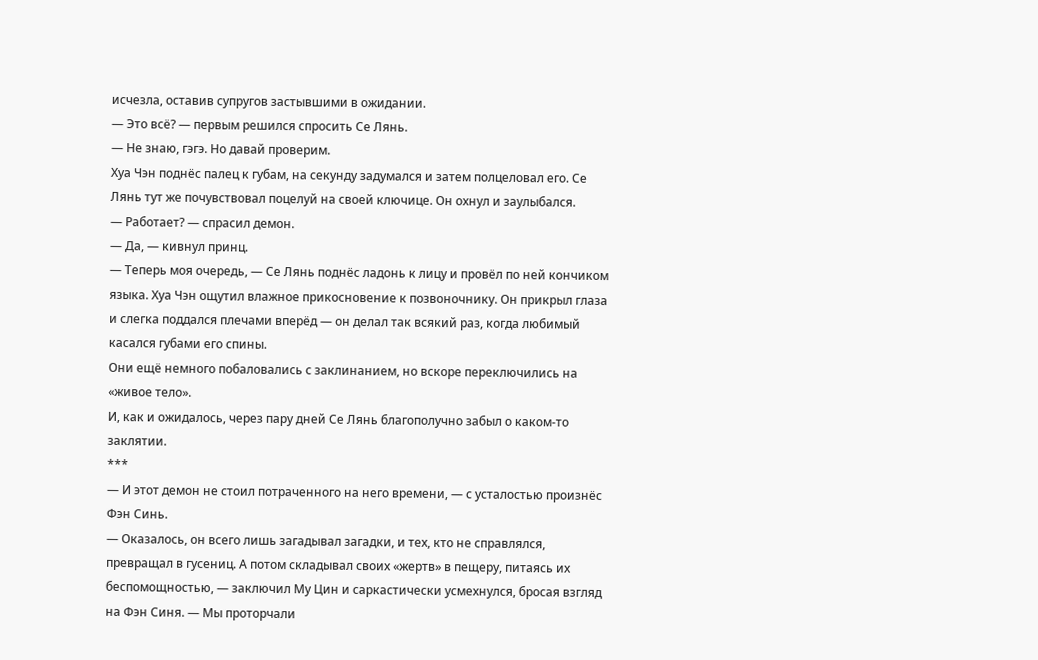исчезла, оставив супругов застывшими в ожидании.
— Это всё? — первым решился спросить Се Лянь.
— Не знаю, гэгэ. Но давай проверим.
Хуа Чэн поднёс палец к губам, на секунду задумался и затем полцеловал его. Се Лянь тут же почувствовал поцелуй на своей ключице. Он охнул и заулыбался.
— Работает? — спрасил демон.
— Да, — кивнул принц.
— Теперь моя очередь, — Се Лянь поднёс ладонь к лицу и провёл по ней кончиком языка. Хуа Чэн ощутил влажное прикосновение к позвоночнику. Он прикрыл глаза и слегка поддался плечами вперёд — он делал так всякий раз, когда любимый касался губами его спины.
Они ещё немного побаловались с заклинанием, но вскоре переключились на «живое тело».
И, как и ожидалось, через пару дней Се Лянь благополучно забыл о каком-то заклятии.
***
— И этот демон не стоил потраченного на него времени, — с усталостью произнёс Фэн Синь.
— Оказалось, он всего лишь загадывал загадки, и тех, кто не справлялся, превращал в гусениц. А потом складывал своих «жертв» в пещеру, питаясь их беспомощностью, — заключил Му Цин и саркастически усмехнулся, бросая взгляд на Фэн Синя. — Мы проторчали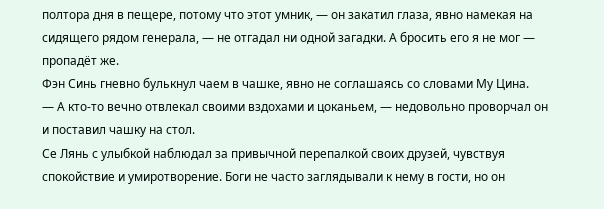полтора дня в пещере, потому что этот умник, — он закатил глаза, явно намекая на сидящего рядом генерала, — не отгадал ни одной загадки. А бросить его я не мог — пропадёт же.
Фэн Синь гневно булькнул чаем в чашке, явно не соглашаясь со словами Му Цина.
— А кто-то вечно отвлекал своими вздохами и цоканьем, — недовольно проворчал он и поставил чашку на стол.
Се Лянь с улыбкой наблюдал за привычной перепалкой своих друзей, чувствуя спокойствие и умиротворение. Боги не часто заглядывали к нему в гости, но он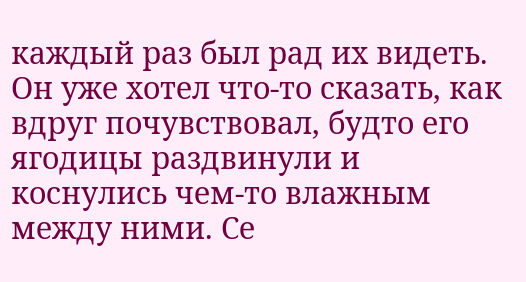каждый раз был рад их видеть. Он уже хотел что-то сказать, как вдруг почувствовал, будто его ягодицы раздвинули и коснулись чем-то влажным между ними. Се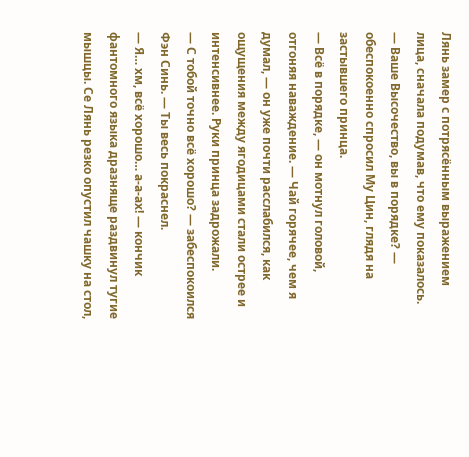Лянь замер с потрясённым выражением лица, сначала подумав, что ему показалось.
— Ваше Высочество, вы в порядке? — обеспокоенно спросил Му Цин, глядя на застывшего принца.
— Всё в порядке, — он мотнул головой, отгоняя наваждение. — Чай горячее, чем я думал, — он уже почти расслабился, как ощущения между ягодицами стали острее и интенсивнее. Руки принца задрожали.
— С тобой точно всё хорошо? — забеспокоился Фэн Синь. — Ты весь покраснел.
— Я… хм, всё хорошо… а-а-ах! — кончик фантомного языка дразняще раздвинул тугие мышцы. Се Лянь резко опустил чашку на стол,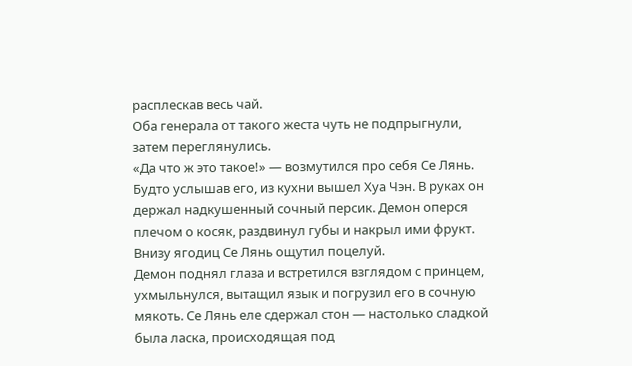расплескав весь чай.
Оба генерала от такого жеста чуть не подпрыгнули, затем переглянулись.
«Да что ж это такое!» — возмутился про себя Се Лянь.
Будто услышав его, из кухни вышел Хуа Чэн. В руках он держал надкушенный сочный персик. Демон оперся плечом о косяк, раздвинул губы и накрыл ими фрукт. Внизу ягодиц Се Лянь ощутил поцелуй.
Демон поднял глаза и встретился взглядом с принцем, ухмыльнулся, вытащил язык и погрузил его в сочную мякоть. Се Лянь еле сдержал стон — настолько сладкой была ласка, происходящая под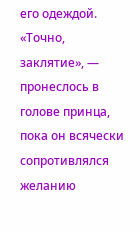его одеждой.
«Точно, заклятие», — пронеслось в голове принца, пока он всячески сопротивлялся желанию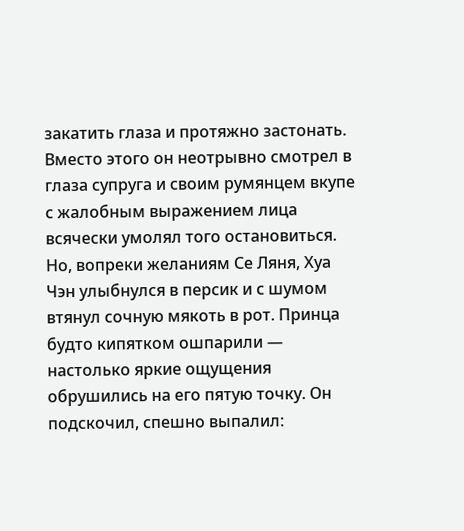закатить глаза и протяжно застонать. Вместо этого он неотрывно смотрел в глаза супруга и своим румянцем вкупе с жалобным выражением лица всячески умолял того остановиться.
Но, вопреки желаниям Се Ляня, Хуа Чэн улыбнулся в персик и с шумом втянул сочную мякоть в рот. Принца будто кипятком ошпарили — настолько яркие ощущения обрушились на его пятую точку. Он подскочил, спешно выпалил: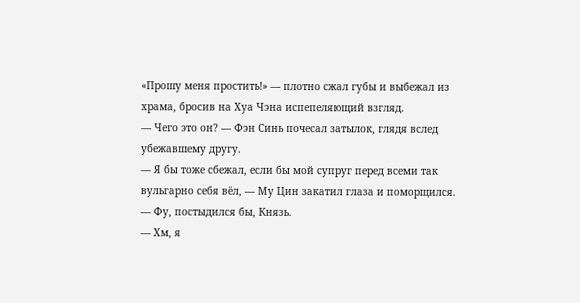«Прошу меня простить!» — плотно сжал губы и выбежал из храма, бросив на Хуа Чэна испепеляющий взгляд.
— Чего это он? — Фэн Синь почесал затылок, глядя вслед убежавшему другу.
— Я бы тоже сбежал, если бы мой супруг перед всеми так вульгарно себя вёл, — Му Цин закатил глаза и поморщился. — Фу, постыдился бы, Князь.
— Хм, я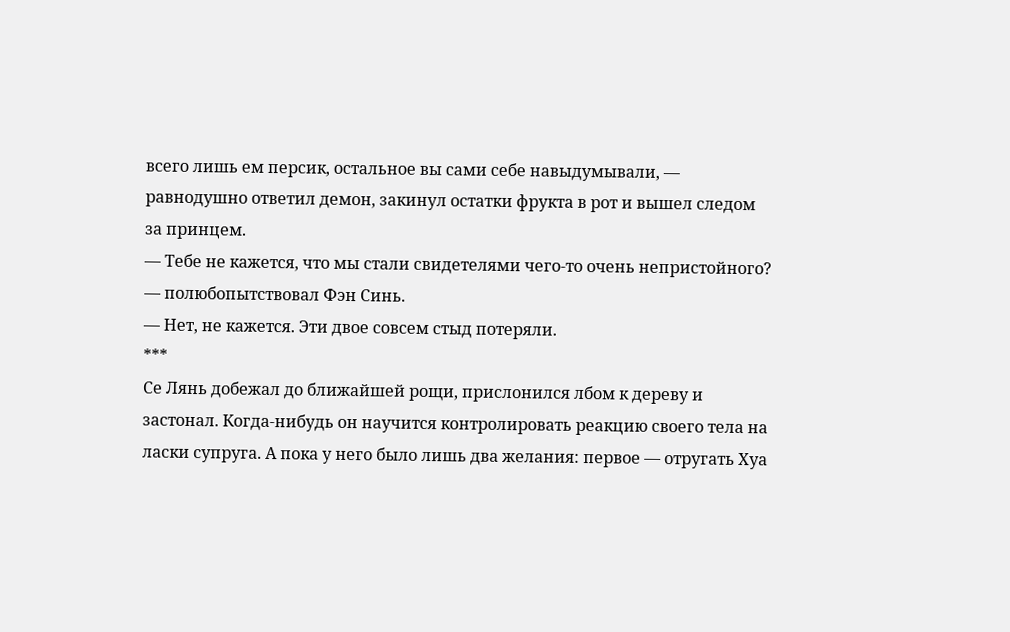всего лишь ем персик, остальное вы сами себе навыдумывали, — равнодушно ответил демон, закинул остатки фрукта в рот и вышел следом за принцем.
— Тебе не кажется, что мы стали свидетелями чего-то очень непристойного? — полюбопытствовал Фэн Синь.
— Нет, не кажется. Эти двое совсем стыд потеряли.
***
Се Лянь добежал до ближайшей рощи, прислонился лбом к дереву и застонал. Когда-нибудь он научится контролировать реакцию своего тела на ласки супруга. А пока у него было лишь два желания: первое — отругать Хуа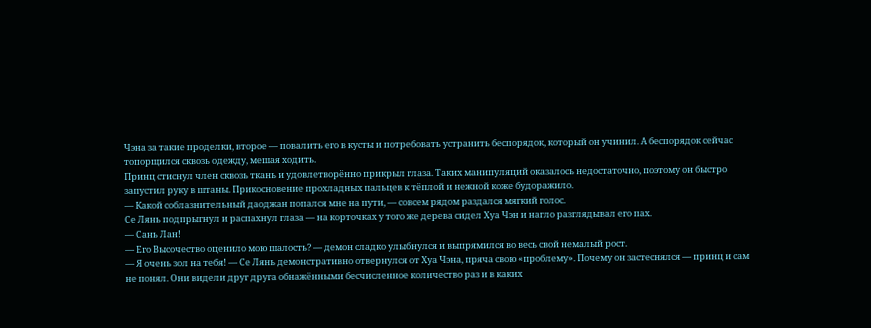Чэна за такие проделки, второе — повалить его в кусты и потребовать устранить беспорядок, который он учинил. А беспорядок сейчас топорщился сквозь одежду, мешая ходить.
Принц стиснул член сквозь ткань и удовлетворённо прикрыл глаза. Таких манипуляций оказалось недостаточно, поэтому он быстро запустил руку в штаны. Прикосновение прохладных пальцев к тёплой и нежной коже будоражило.
— Какой соблазнительный даоджан попался мне на пути, — совсем рядом раздался мягкий голос.
Се Лянь подпрыгнул и распахнул глаза — на корточках у того же дерева сидел Хуа Чэн и нагло разглядывал его пах.
— Сань Лан!
— Его Высочество оценило мою шалость? — демон сладко улыбнулся и выпрямился во весь свой немалый рост.
— Я очень зол на тебя! — Се Лянь демонстративно отвернулся от Хуа Чэна, пряча свою «проблему». Почему он застеснялся — принц и сам не понял. Они видели друг друга обнажёнными бесчисленное количество раз и в каких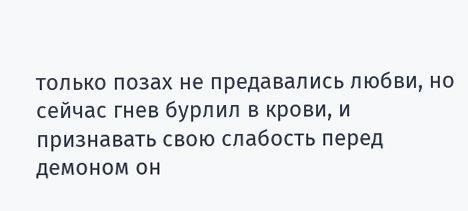только позах не предавались любви, но сейчас гнев бурлил в крови, и признавать свою слабость перед демоном он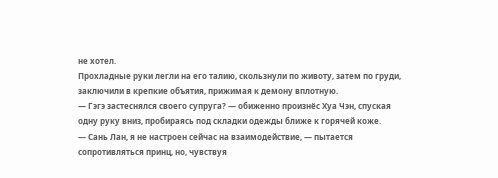не хотел.
Прохладные руки легли на его талию, скользнули по животу, затем по груди, заключили в крепкие объятия, прижимая к демону вплотную.
— Гэгэ застеснялся своего супруга? — обиженно произнёс Хуа Чэн, спуская одну руку вниз, пробираясь под складки одежды ближе к горячей коже.
— Сань Лан, я не настроен сейчас на взаимодействие, — пытается сопротивляться принц, но, чувствуя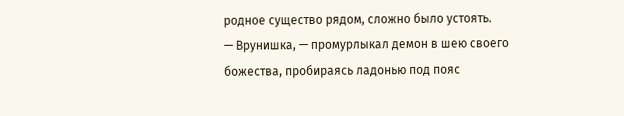родное существо рядом, сложно было устоять.
— Врунишка, — промурлыкал демон в шею своего божества, пробираясь ладонью под пояс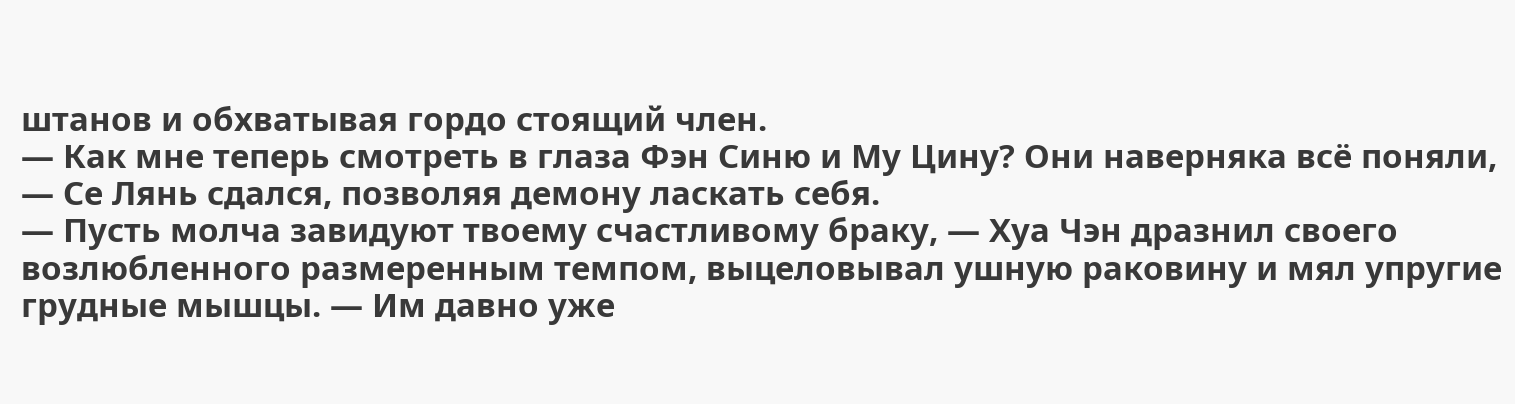штанов и обхватывая гордо стоящий член.
— Как мне теперь смотреть в глаза Фэн Синю и Му Цину? Они наверняка всё поняли, — Се Лянь сдался, позволяя демону ласкать себя.
— Пусть молча завидуют твоему счастливому браку, — Хуа Чэн дразнил своего возлюбленного размеренным темпом, выцеловывал ушную раковину и мял упругие грудные мышцы. — Им давно уже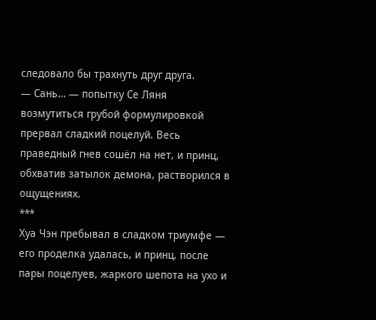следовало бы трахнуть друг друга.
— Сань… — попытку Се Ляня возмутиться грубой формулировкой прервал сладкий поцелуй. Весь праведный гнев сошёл на нет, и принц, обхватив затылок демона, растворился в ощущениях.
***
Хуа Чэн пребывал в сладком триумфе — его проделка удалась, и принц, после пары поцелуев, жаркого шепота на ухо и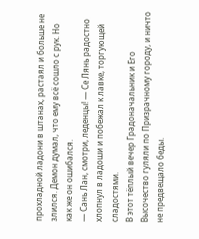прохладной ладони в штанах, растаял и больше не злился. Демон думал, что ему всё сошло с рук. Но как же он ошибался.
— Сань Лан, смотри, леденцы! — Се Лянь радостно хлопнул в ладоши и побежал к лавке, торгующей сладостями.
В этот тёплый вечер Градоначальник и Его Высочество гуляли по Призрачному городу, и ничто не предвещало беды.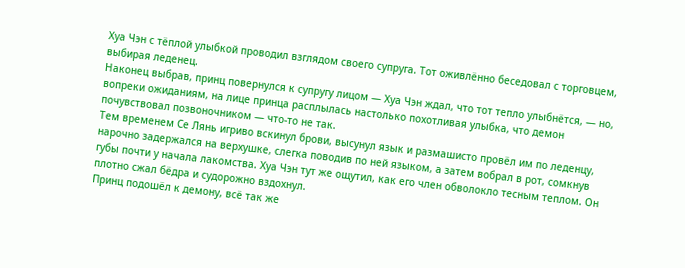Хуа Чэн с тёплой улыбкой проводил взглядом своего супруга. Тот оживлённо беседовал с торговцем, выбирая леденец.
Наконец выбрав, принц повернулся к супругу лицом — Хуа Чэн ждал, что тот тепло улыбнётся, — но, вопреки ожиданиям, на лице принца расплылась настолько похотливая улыбка, что демон почувствовал позвоночником — что-то не так.
Тем временем Се Лянь игриво вскинул брови, высунул язык и размашисто провёл им по леденцу, нарочно задержался на верхушке, слегка поводив по ней языком, а затем вобрал в рот, сомкнув губы почти у начала лакомства. Хуа Чэн тут же ощутил, как его член обволокло тесным теплом. Он плотно сжал бёдра и судорожно вздохнул.
Принц подошёл к демону, всё так же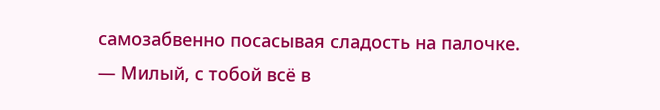самозабвенно посасывая сладость на палочке.
— Милый, с тобой всё в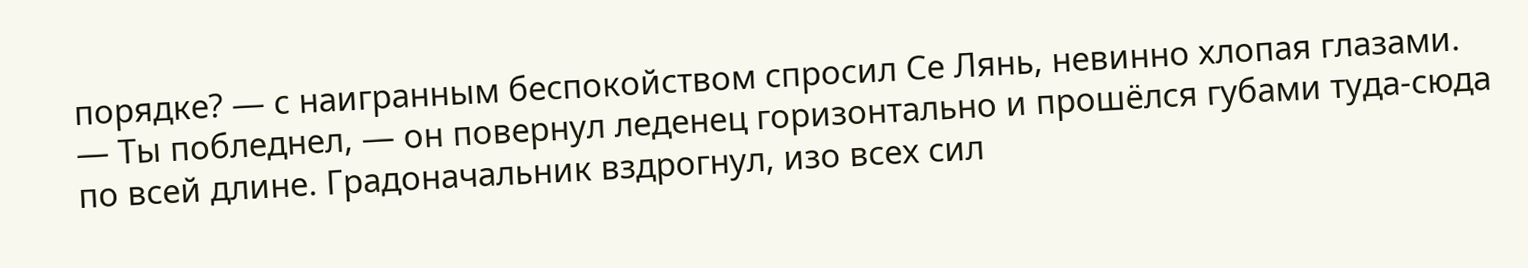порядке? — с наигранным беспокойством спросил Се Лянь, невинно хлопая глазами. — Ты побледнел, — он повернул леденец горизонтально и прошёлся губами туда-сюда по всей длине. Градоначальник вздрогнул, изо всех сил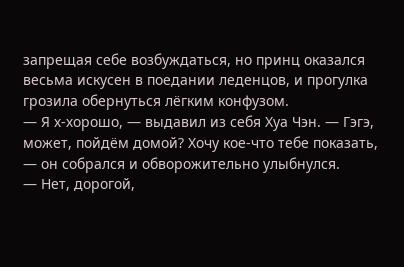запрещая себе возбуждаться, но принц оказался весьма искусен в поедании леденцов, и прогулка грозила обернуться лёгким конфузом.
— Я х-хорошо, — выдавил из себя Хуа Чэн. — Гэгэ, может, пойдём домой? Хочу кое-что тебе показать, — он собрался и обворожительно улыбнулся.
— Нет, дорогой,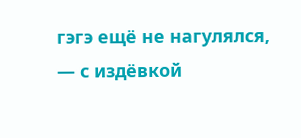гэгэ ещё не нагулялся, — с издёвкой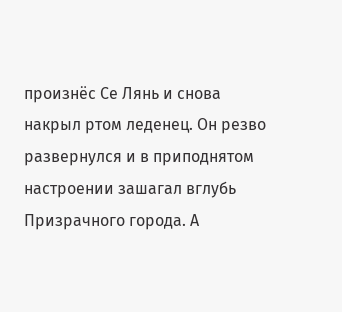произнёс Се Лянь и снова накрыл ртом леденец. Он резво развернулся и в приподнятом настроении зашагал вглубь Призрачного города. А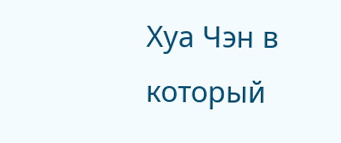Хуа Чэн в который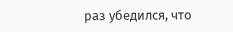раз убедился, что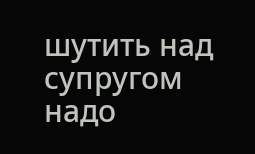шутить над супругом надо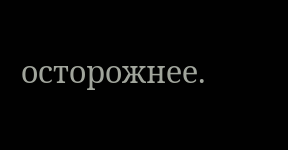осторожнее.